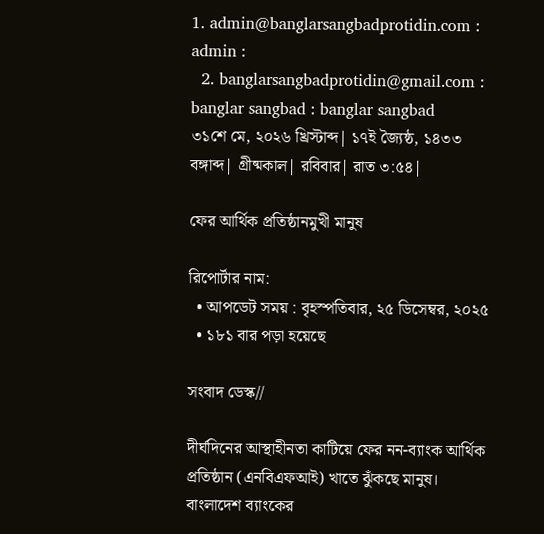1. admin@banglarsangbadprotidin.com : admin :
  2. banglarsangbadprotidin@gmail.com : banglar sangbad : banglar sangbad
৩১শে মে, ২০২৬ খ্রিস্টাব্দ| ১৭ই জ্যৈষ্ঠ, ১৪৩৩ বঙ্গাব্দ| গ্রীষ্মকাল| রবিবার| রাত ৩:৫৪|

ফের আর্থিক প্রতিষ্ঠানমুখী মানুষ

রিপোর্টার নাম:
  • আপডেট সময় : বৃহস্পতিবার, ২৫ ডিসেম্বর, ২০২৫
  • ১৮১ বার পড়া হয়েছে

সংবাদ ডেস্ক//

দীর্ঘদিনের আস্থাহীনতা কাটিয়ে ফের নন-ব্যাংক আর্থিক প্রতিষ্ঠান (এনবিএফআই) খাতে ঝুঁকছে মানুষ। বাংলাদেশ ব্যাংকের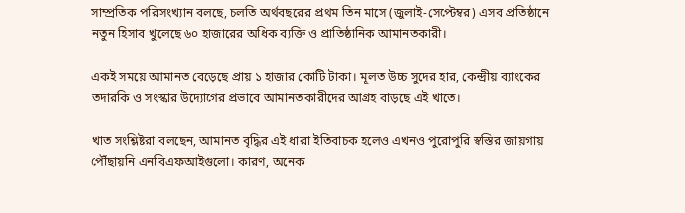সাম্প্রতিক পরিসংখ্যান বলছে, চলতি অর্থবছরের প্রথম তিন মাসে (জুলাই-সেপ্টেম্বর) এসব প্রতিষ্ঠানে নতুন হিসাব খুলেছে ৬০ হাজারের অধিক ব্যক্তি ও প্রাতিষ্ঠানিক আমানতকারী।

একই সময়ে আমানত বেড়েছে প্রায় ১ হাজার কোটি টাকা। মূলত উচ্চ সুদের হার, কেন্দ্রীয় ব্যাংকের তদারকি ও সংস্কার উদ্যোগের প্রভাবে আমানতকারীদের আগ্রহ বাড়ছে এই খাতে।

খাত সংশ্লিষ্টরা বলছেন, আমানত বৃদ্ধির এই ধারা ইতিবাচক হলেও এখনও পুরোপুরি স্বস্তির জায়গায় পৌঁছায়নি এনবিএফআইগুলো। কারণ, অনেক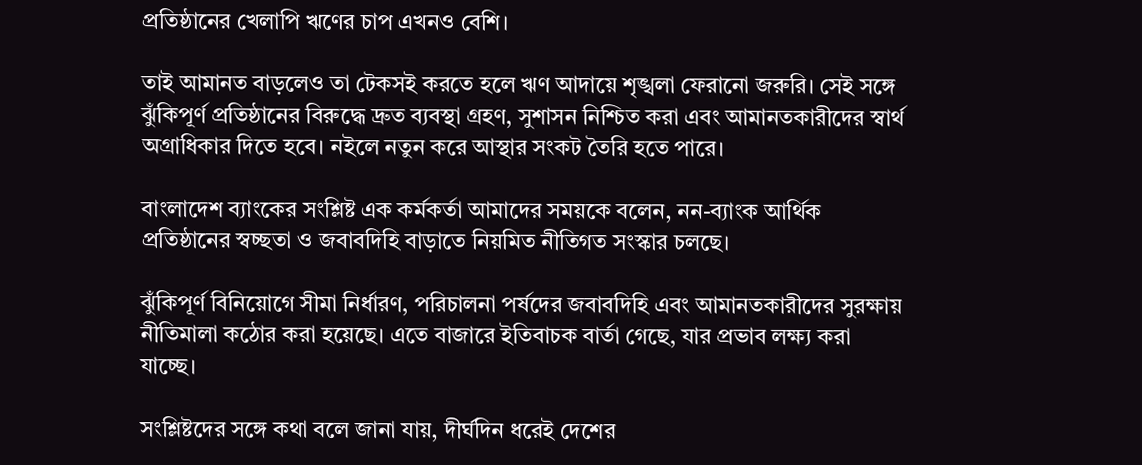প্রতিষ্ঠানের খেলাপি ঋণের চাপ এখনও বেশি।

তাই আমানত বাড়লেও তা টেকসই করতে হলে ঋণ আদায়ে শৃঙ্খলা ফেরানো জরুরি। সেই সঙ্গে ঝুঁকিপূর্ণ প্রতিষ্ঠানের বিরুদ্ধে দ্রুত ব্যবস্থা গ্রহণ, সুশাসন নিশ্চিত করা এবং আমানতকারীদের স্বার্থ অগ্রাধিকার দিতে হবে। নইলে নতুন করে আস্থার সংকট তৈরি হতে পারে।

বাংলাদেশ ব্যাংকের সংশ্লিষ্ট এক কর্মকর্তা আমাদের সময়কে বলেন, নন-ব্যাংক আর্থিক প্রতিষ্ঠানের স্বচ্ছতা ও জবাবদিহি বাড়াতে নিয়মিত নীতিগত সংস্কার চলছে।

ঝুঁকিপূর্ণ বিনিয়োগে সীমা নির্ধারণ, পরিচালনা পর্ষদের জবাবদিহি এবং আমানতকারীদের সুরক্ষায় নীতিমালা কঠোর করা হয়েছে। এতে বাজারে ইতিবাচক বার্তা গেছে, যার প্রভাব লক্ষ্য করা যাচ্ছে।

সংশ্লিষ্টদের সঙ্গে কথা বলে জানা যায়, দীর্ঘদিন ধরেই দেশের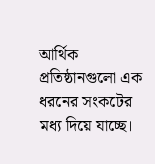আর্থিক প্রতিষ্ঠানগুলো এক ধরনের সংকটের মধ্য দিয়ে যাচ্ছে।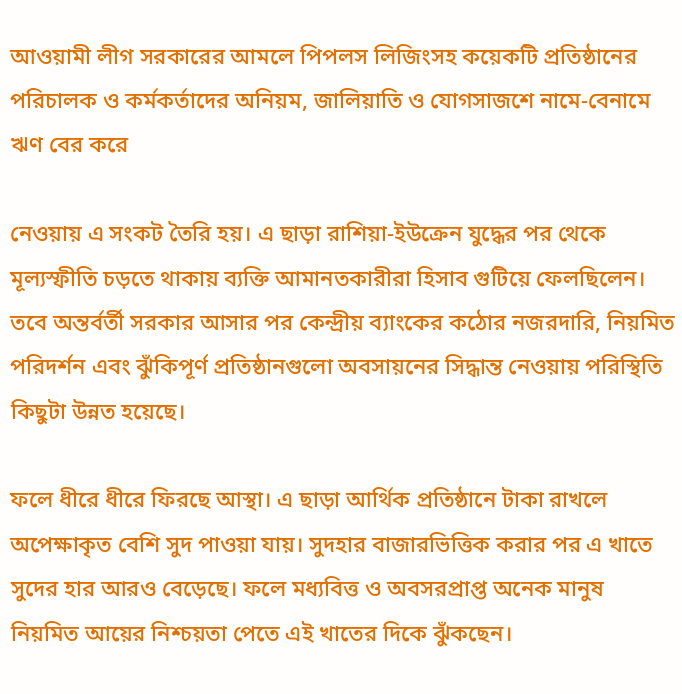আওয়ামী লীগ সরকারের আমলে পিপলস লিজিংসহ কয়েকটি প্রতিষ্ঠানের পরিচালক ও কর্মকর্তাদের অনিয়ম, জালিয়াতি ও যোগসাজশে নামে-বেনামে ঋণ বের করে

নেওয়ায় এ সংকট তৈরি হয়। এ ছাড়া রাশিয়া-ইউক্রেন যুদ্ধের পর থেকে মূল্যস্ফীতি চড়তে থাকায় ব্যক্তি আমানতকারীরা হিসাব গুটিয়ে ফেলছিলেন। তবে অন্তর্বর্তী সরকার আসার পর কেন্দ্রীয় ব্যাংকের কঠোর নজরদারি, নিয়মিত পরিদর্শন এবং ঝুঁকিপূর্ণ প্রতিষ্ঠানগুলো অবসায়নের সিদ্ধান্ত নেওয়ায় পরিস্থিতি কিছুটা উন্নত হয়েছে।

ফলে ধীরে ধীরে ফিরছে আস্থা। এ ছাড়া আর্থিক প্রতিষ্ঠানে টাকা রাখলে অপেক্ষাকৃত বেশি সুদ পাওয়া যায়। সুদহার বাজারভিত্তিক করার পর এ খাতে সুদের হার আরও বেড়েছে। ফলে মধ্যবিত্ত ও অবসরপ্রাপ্ত অনেক মানুষ নিয়মিত আয়ের নিশ্চয়তা পেতে এই খাতের দিকে ঝুঁকছেন।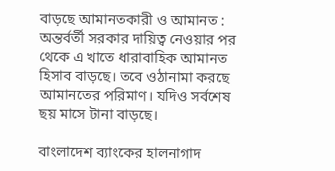বাড়ছে আমানতকারী ও আমানত : অন্তর্বর্তী সরকার দায়িত্ব নেওয়ার পর থেকে এ খাতে ধারাবাহিক আমানত হিসাব বাড়ছে। তবে ওঠানামা করছে আমানতের পরিমাণ। যদিও সর্বশেষ ছয় মাসে টানা বাড়ছে।

বাংলাদেশ ব্যাংকের হালনাগাদ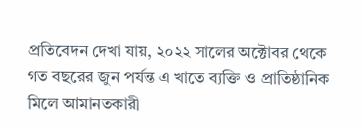প্রতিবেদন দেখা যায়, ২০২২ সালের অক্টোবর থেকে গত বছরের জুন পর্যন্ত এ খাতে ব্যক্তি ও প্রাতিষ্ঠানিক মিলে আমানতকারী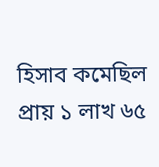হিসাব কমেছিল প্রায় ১ লাখ ৬৫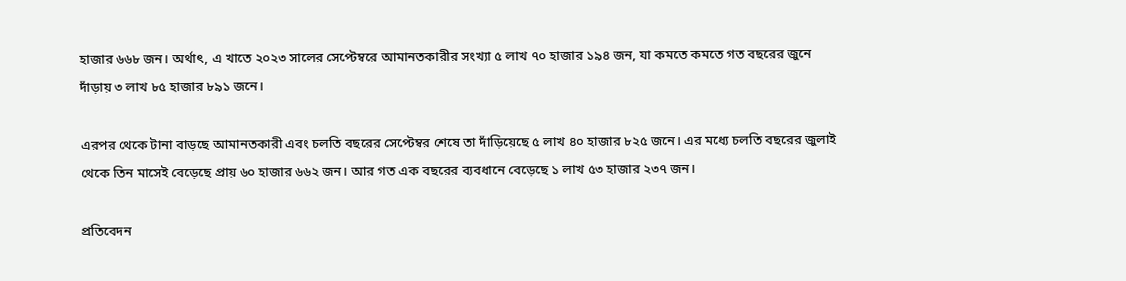হাজার ৬৬৮ জন। অর্থাৎ, এ খাতে ২০২৩ সালের সেপ্টেম্বরে আমানতকারীর সংখ্যা ৫ লাখ ৭০ হাজার ১৯৪ জন, যা কমতে কমতে গত বছরের জুনে দাঁড়ায় ৩ লাখ ৮৫ হাজার ৮৯১ জনে।

এরপর থেকে টানা বাড়ছে আমানতকারী এবং চলতি বছরের সেপ্টেম্বর শেষে তা দাঁড়িয়েছে ৫ লাখ ৪০ হাজার ৮২৫ জনে। এর মধ্যে চলতি বছরের জুলাই থেকে তিন মাসেই বেড়েছে প্রায় ৬০ হাজার ৬৬২ জন। আর গত এক বছরের ব্যবধানে বেড়েছে ১ লাখ ৫৩ হাজার ২৩৭ জন।

প্রতিবেদন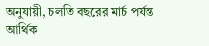অনুযায়ী, চলতি বছরের মার্চ পর্যন্ত আর্থিক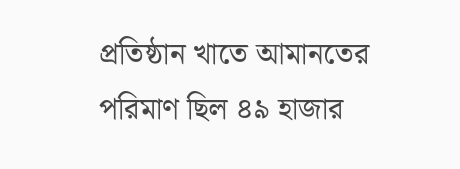প্রতিষ্ঠান খাতে আমানতের পরিমাণ ছিল ৪৯ হাজার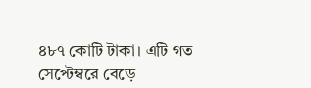৪৮৭ কোটি টাকা। এটি গত সেপ্টেম্বরে বেড়ে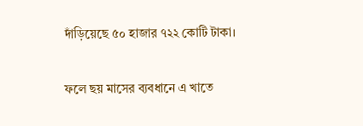দাঁড়িয়েছে ৫০ হাজার ৭২২ কোটি টাকা।

ফলে ছয় মাসের ব্যবধানে এ খাতে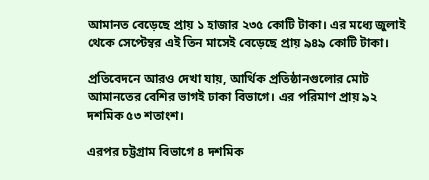আমানত বেড়েছে প্রায় ১ হাজার ২৩৫ কোটি টাকা। এর মধ্যে জুলাই থেকে সেপ্টেম্বর এই তিন মাসেই বেড়েছে প্রায় ৯৪৯ কোটি টাকা।

প্রতিবেদনে আরও দেখা যায়, আর্থিক প্রতিষ্ঠানগুলোর মোট আমানতের বেশির ভাগই ঢাকা বিভাগে। এর পরিমাণ প্রায় ৯২ দশমিক ৫৩ শতাংশ।

এরপর চট্টগ্রাম বিভাগে ৪ দশমিক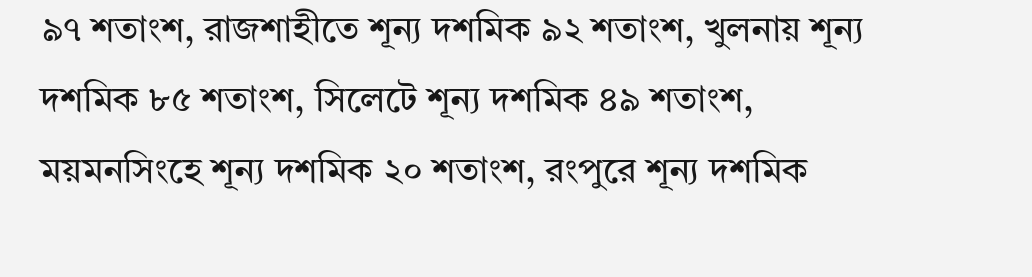৯৭ শতাংশ, রাজশাহীতে শূন্য দশমিক ৯২ শতাংশ, খুলনায় শূন্য দশমিক ৮৫ শতাংশ, সিলেটে শূন্য দশমিক ৪৯ শতাংশ, ময়মনসিংহে শূন্য দশমিক ২০ শতাংশ, রংপুরে শূন্য দশমিক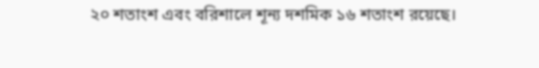২০ শতাংশ এবং বরিশালে শূন্য দশমিক ১৬ শতাংশ রয়েছে।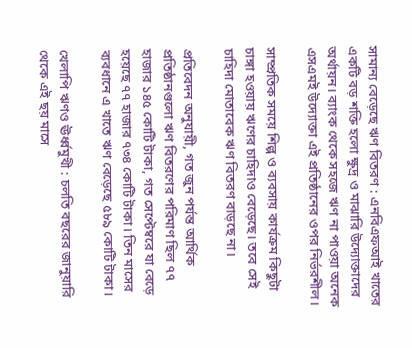সামান্য বেড়েছে ঋণ বিতরণ : এনবিএফআই খাতের একটি বড় শক্তি হলো ক্ষুদ্র ও মাঝারি উদ্যোক্তাদের অর্থায়ন। ব্যাংক থেকে সহজে ঋণ না পাওয়া অনেক এসএমই উদ্যোক্তা এই প্রতিষ্ঠানের ওপর নির্ভরশীল।

সাম্প্রতিক সময়ে শিল্প ও ব্যবসায় কার্যক্রম কিছুটা চাঙ্গা হওয়ায় ঋণের চাহিদাও বেড়েছে। তবে সেই চাহিদা মোতাবেক ঋণ বিতরণ বাড়ছে না।

প্রতিবেদন অনুযায়ী, গত জুন পর্যন্ত আর্থিক প্রতিষ্ঠানগুলো ঋণ বিতরণের পরিমাণ ছিল ৭৭ হাজার ১৪৫ কোটি টাকা, গত সেপ্টেম্বরে যা বেড়ে হয়েছে ৭৭ হাজার ৭৩৪ কোটি টাকা। তিন মাসের ব্যবধানে এ খাতে ঋণ বেড়েছে ৫৮৯ কোটি টাকা।

খেলাপি ঋণও ঊর্ধ্বমুখী : চলতি বছরের জানুয়ারি থেকে এই ছয় মাসে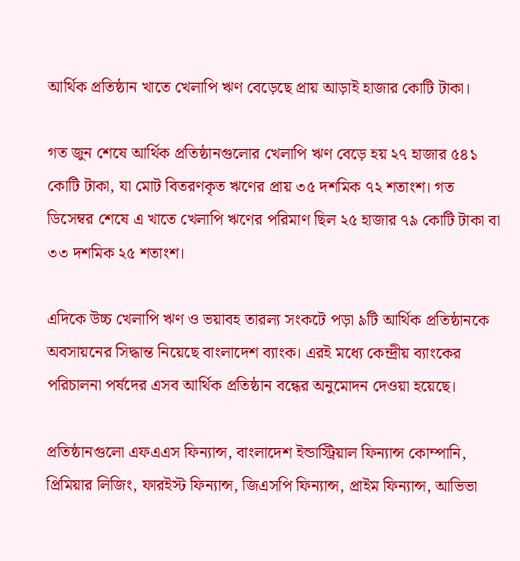আর্থিক প্রতিষ্ঠান খাতে খেলাপি ঋণ বেড়েছে প্রায় আড়াই হাজার কোটি টাকা।

গত জুন শেষে আর্থিক প্রতিষ্ঠানগুলোর খেলাপি ঋণ বেড়ে হয় ২৭ হাজার ৫৪১ কোটি টাকা, যা মোট বিতরণকৃত ঋণের প্রায় ৩৫ দশমিক ৭২ শতাংশ। গত ডিসেম্বর শেষে এ খাতে খেলাপি ঋণের পরিমাণ ছিল ২৫ হাজার ৭৯ কোটি টাকা বা ৩৩ দশমিক ২৫ শতাংশ।

এদিকে উচ্চ খেলাপি ঋণ ও ভয়াবহ তারল্য সংকটে পড়া ৯টি আর্থিক প্রতিষ্ঠানকে অবসায়নের সিদ্ধান্ত নিয়েছে বাংলাদেশ ব্যাংক। এরই মধ্যে কেন্দ্রীয় ব্যাংকের পরিচালনা পর্ষদের এসব আর্থিক প্রতিষ্ঠান বন্ধের অনুমোদন দেওয়া হয়েছে।

প্রতিষ্ঠানগুলো এফএএস ফিন্যান্স, বাংলাদেশ ইন্ডাস্ট্রিয়াল ফিন্যান্স কোম্পানি, প্রিমিয়ার লিজিং, ফারইস্ট ফিন্যান্স, জিএসপি ফিন্যান্স, প্রাইম ফিন্যান্স, আভিভা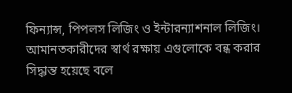ফিন্যান্স, পিপলস লিজিং ও ইন্টারন্যাশনাল লিজিং। আমানতকারীদের স্বার্থ রক্ষায় এগুলোকে বন্ধ করার সিদ্ধান্ত হয়েছে বলে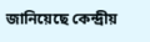জানিয়েছে কেন্দ্রীয়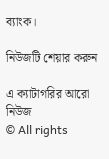ব্যাংক।

নিউজটি শেয়ার করুন

এ ক্যাটাগরির আরো নিউজ
© All rights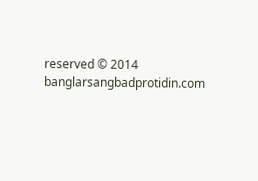reserved © 2014 banglarsangbadprotidin.com